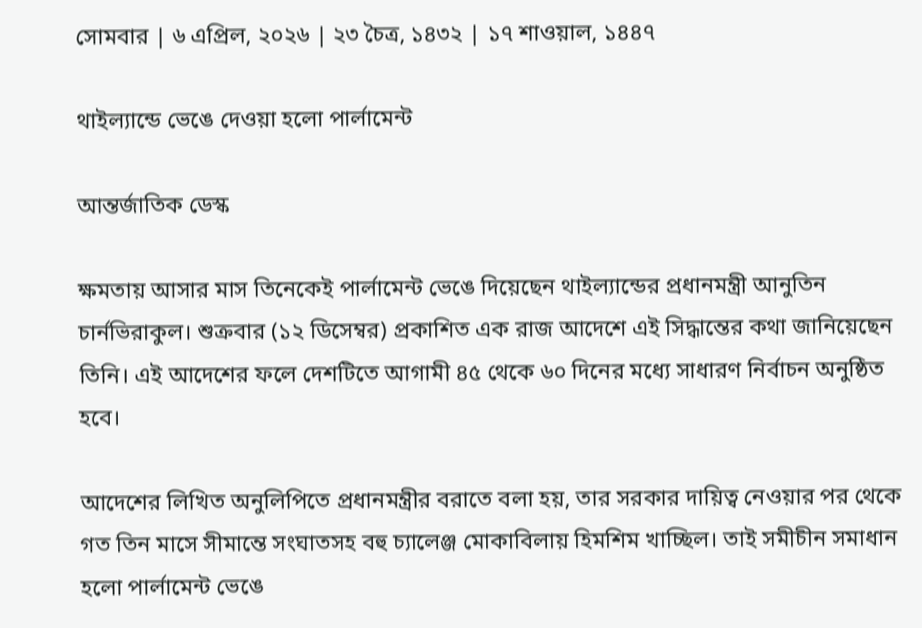সোমবার | ৬ এপ্রিল, ২০২৬ | ২৩ চৈত্র, ১৪৩২ | ১৭ শাওয়াল, ১৪৪৭

থাইল্যান্ডে ভেঙে দেওয়া হলো পার্লামেন্ট

আন্তর্জাতিক ডেস্ক

ক্ষমতায় আসার মাস তিনেকেই পার্লামেন্ট ভেঙে দিয়েছেন থাইল্যান্ডের প্রধানমন্ত্রী আনুতিন চার্নভিরাকুল। শুক্রবার (১২ ডিসেম্বর) প্রকাশিত এক রাজ আদেশে এই সিদ্ধান্তের কথা জানিয়েছেন তিনি। এই আদেশের ফলে দেশটিতে আগামী ৪৫ থেকে ৬০ দিনের মধ্যে সাধারণ নির্বাচন অনুষ্ঠিত হবে।

আদেশের লিখিত অনুলিপিতে প্রধানমন্ত্রীর বরাতে বলা হয়, তার সরকার দায়িত্ব নেওয়ার পর থেকে গত তিন মাসে সীমান্তে সংঘাতসহ বহু চ্যালেঞ্জ মোকাবিলায় হিমশিম খাচ্ছিল। তাই সমীচীন সমাধান হলো পার্লামেন্ট ভেঙে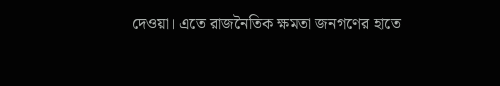দেওয়া। এতে রাজনৈতিক ক্ষমতা জনগণের হাতে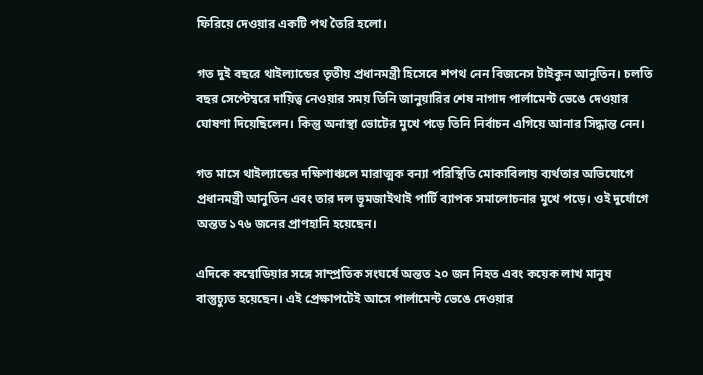ফিরিয়ে দেওয়ার একটি পথ তৈরি হলো।

গত দুই বছরে থাইল্যান্ডের তৃতীয় প্রধানমন্ত্রী হিসেবে শপথ নেন বিজনেস টাইকুন আনুতিন। চলতি বছর সেপ্টেম্বরে দায়িত্ব নেওয়ার সময় তিনি জানুয়ারির শেষ নাগাদ পার্লামেন্ট ভেঙে দেওয়ার ঘোষণা দিয়েছিলেন। কিন্তু অনাস্থা ভোটের মুখে পড়ে তিনি নির্বাচন এগিয়ে আনার সিদ্ধান্ত নেন।

গত মাসে থাইল্যান্ডের দক্ষিণাঞ্চলে মারাত্মক বন্যা পরিস্থিতি মোকাবিলায় ব্যর্থতার অভিযোগে প্রধানমন্ত্রী আনুতিন এবং তার দল ভূমজাইথাই পার্টি ব্যাপক সমালোচনার মুখে পড়ে। ওই দুর্যোগে অন্তত ১৭৬ জনের প্রাণহানি হয়েছেন।

এদিকে কম্বোডিয়ার সঙ্গে সাম্প্রতিক সংঘর্ষে অন্তত ২০ জন নিহত এবং কয়েক লাখ মানুষ বাস্তুচ্যুত হয়েছেন। এই প্রেক্ষাপটেই আসে পার্লামেন্ট ভেঙে দেওয়ার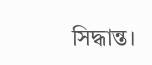সিদ্ধান্ত।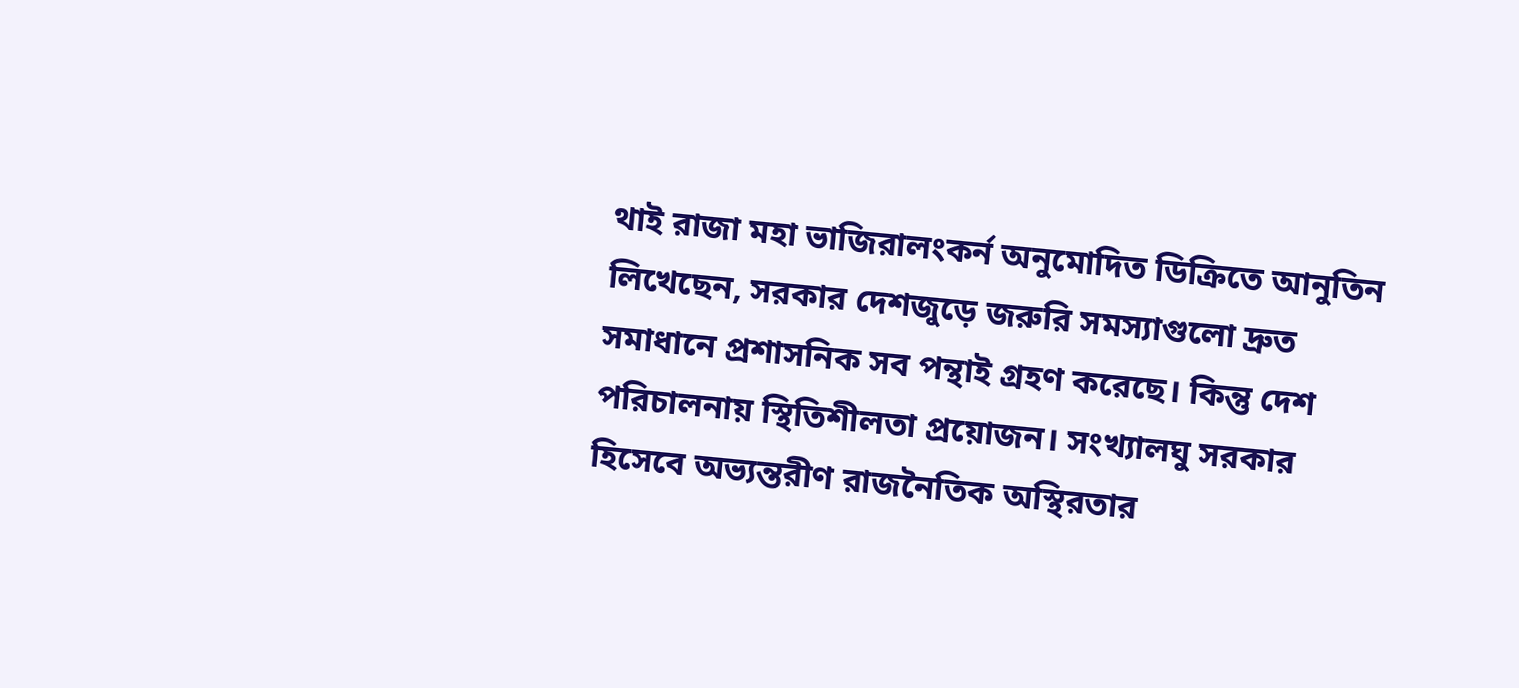থাই রাজা মহা ভাজিরালংকর্ন অনুমোদিত ডিক্রিতে আনুতিন লিখেছেন, সরকার দেশজুড়ে জরুরি সমস্যাগুলো দ্রুত সমাধানে প্রশাসনিক সব পন্থাই গ্রহণ করেছে। কিন্তু দেশ পরিচালনায় স্থিতিশীলতা প্রয়োজন। সংখ্যালঘু সরকার হিসেবে অভ্যন্তরীণ রাজনৈতিক অস্থিরতার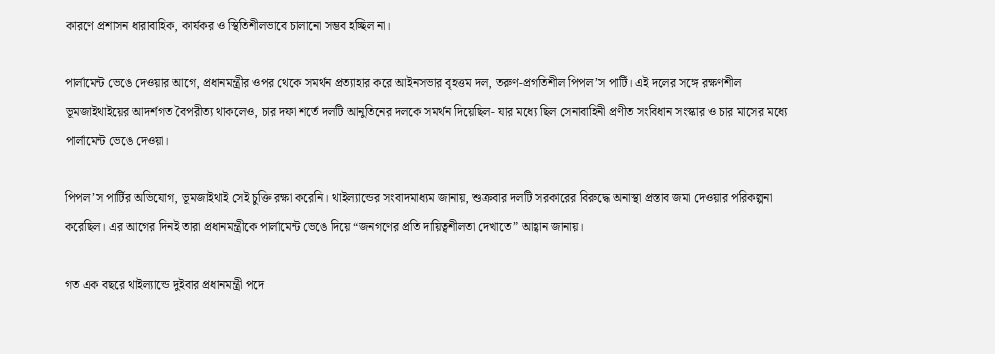কারণে প্রশাসন ধারাবাহিক, কার্যকর ও স্থিতিশীলভাবে চালানো সম্ভব হচ্ছিল না।

পার্লামেন্ট ভেঙে দেওয়ার আগে, প্রধানমন্ত্রীর ওপর থেকে সমর্থন প্রত্যাহার করে আইনসভার বৃহত্তম দল, তরুণ-প্রগতিশীল পিপল’স পার্টি। এই দলের সঙ্গে রক্ষণশীল ভূমজাইথাইয়ের আদর্শগত বৈপরীত্য থাকলেও, চার দফা শর্তে দলটি আনুতিনের দলকে সমর্থন দিয়েছিল- যার মধ্যে ছিল সেনাবাহিনী প্রণীত সংবিধান সংস্কার ও চার মাসের মধ্যে পার্লামেন্ট ভেঙে দেওয়া।

পিপল’স পার্টির অভিযোগ, ভূমজাইথাই সেই চুক্তি রক্ষা করেনি। থাইল্যান্ডের সংবাদমাধ্যম জানায়, শুক্রবার দলটি সরকারের বিরুদ্ধে অনাস্থা প্রস্তাব জমা দেওয়ার পরিকল্পনা করেছিল। এর আগের দিনই তারা প্রধানমন্ত্রীকে পার্লামেন্ট ভেঙে দিয়ে “জনগণের প্রতি দায়িত্বশীলতা দেখাতে” আহ্বান জানায়।

গত এক বছরে থাইল্যান্ডে দুইবার প্রধানমন্ত্রী পদে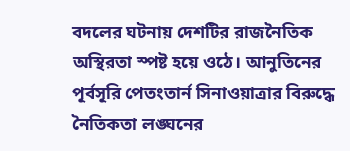বদলের ঘটনায় দেশটির রাজনৈতিক অস্থিরতা স্পষ্ট হয়ে ওঠে। আনুতিনের পূর্বসূরি পেতংতার্ন সিনাওয়াত্রার বিরুদ্ধে নৈতিকতা লঙ্ঘনের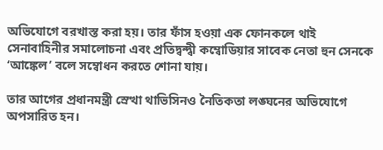অভিযোগে বরখাস্ত করা হয়। তার ফাঁস হওয়া এক ফোনকলে থাই সেনাবাহিনীর সমালোচনা এবং প্রতিদ্বন্দ্বী কম্বোডিয়ার সাবেক নেতা হুন সেনকে ‘আঙ্কেল’ বলে সম্বোধন করতে শোনা যায়।

তার আগের প্রধানমন্ত্রী স্রেত্থা থাভিসিনও নৈতিকতা লঙ্ঘনের অভিযোগে অপসারিত হন।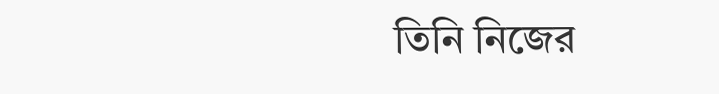তিনি নিজের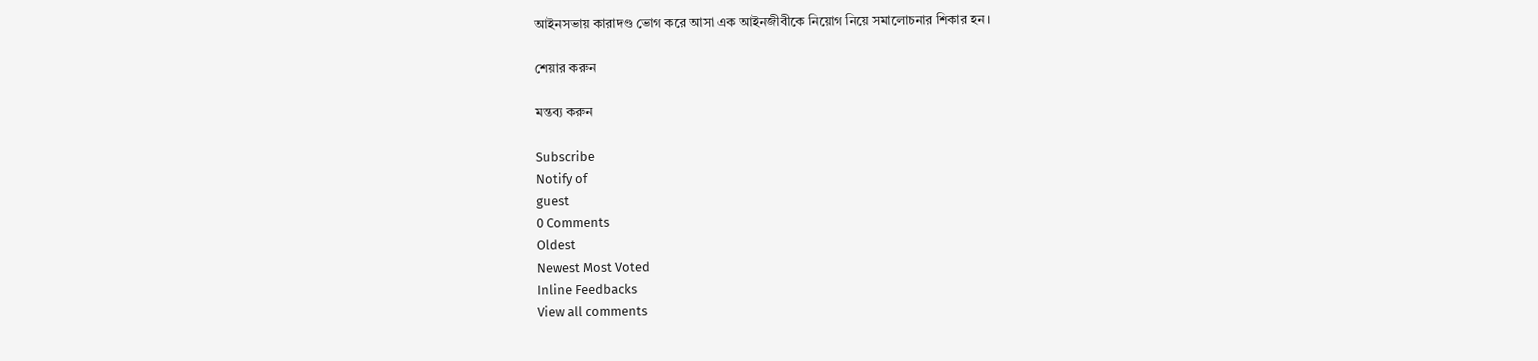আইনসভায় কারাদণ্ড ভোগ করে আসা এক আইনজীবীকে নিয়োগ নিয়ে সমালোচনার শিকার হন।

শেয়ার করুন

মন্তব্য করুন

Subscribe
Notify of
guest
0 Comments
Oldest
Newest Most Voted
Inline Feedbacks
View all comments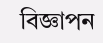বিজ্ঞাপন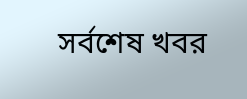সর্বশেষ খবর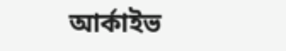আর্কাইভ